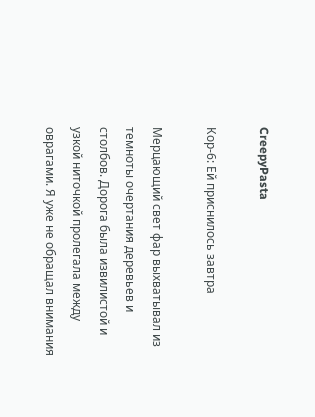CreepyPasta

Кор-6: Ей приснилось завтра

Мерцающий свет фар выхватывал из темноты очертания деревьев и столбов. Дорога была извилистой и узкой ниточкой пролегала между оврагами. Я уже не обращал внимания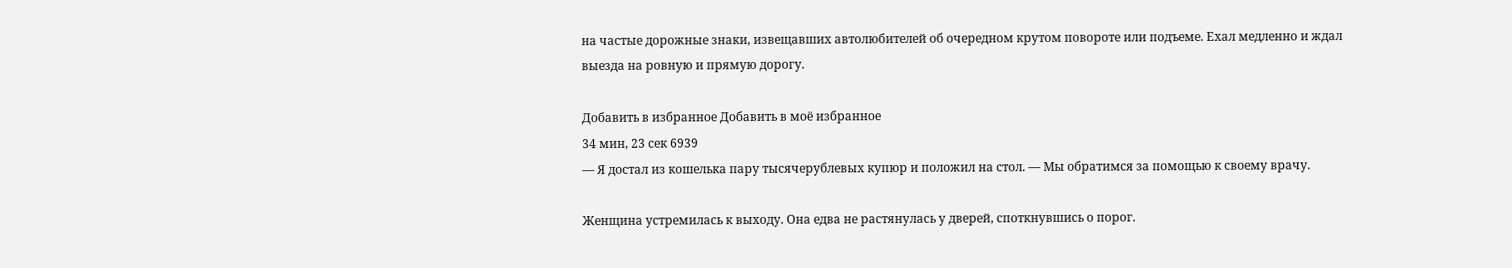на частые дорожные знаки, извещавших автолюбителей об очередном крутом повороте или подъеме. Ехал медленно и ждал выезда на ровную и прямую дорогу.

Добавить в избранное Добавить в моё избранное
34 мин, 23 сек 6939
— Я достал из кошелька пару тысячерублевых купюр и положил на стол. — Мы обратимся за помощью к своему врачу.

Женщина устремилась к выходу. Она едва не растянулась у дверей, споткнувшись о порог.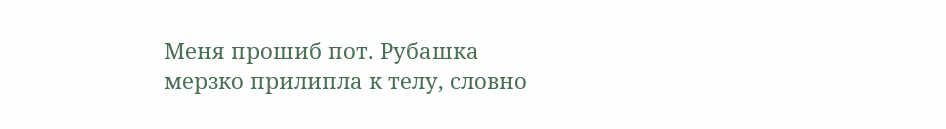Меня прошиб пот. Рубашка мерзко прилипла к телу, словно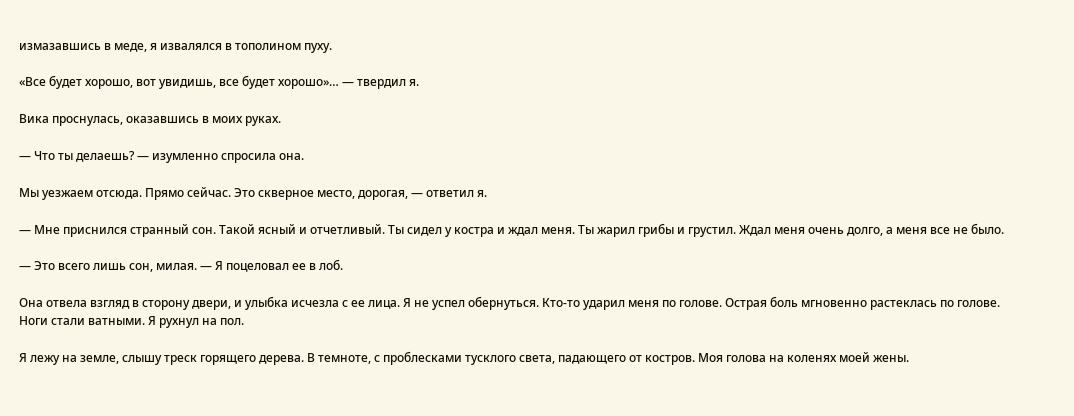измазавшись в меде, я извалялся в тополином пуху.

«Все будет хорошо, вот увидишь, все будет хорошо»… — твердил я.

Вика проснулась, оказавшись в моих руках.

— Что ты делаешь? — изумленно спросила она.

Мы уезжаем отсюда. Прямо сейчас. Это скверное место, дорогая, — ответил я.

— Мне приснился странный сон. Такой ясный и отчетливый. Ты сидел у костра и ждал меня. Ты жарил грибы и грустил. Ждал меня очень долго, а меня все не было.

— Это всего лишь сон, милая. — Я поцеловал ее в лоб.

Она отвела взгляд в сторону двери, и улыбка исчезла с ее лица. Я не успел обернуться. Кто-то ударил меня по голове. Острая боль мгновенно растеклась по голове. Ноги стали ватными. Я рухнул на пол.

Я лежу на земле, слышу треск горящего дерева. В темноте, с проблесками тусклого света, падающего от костров. Моя голова на коленях моей жены.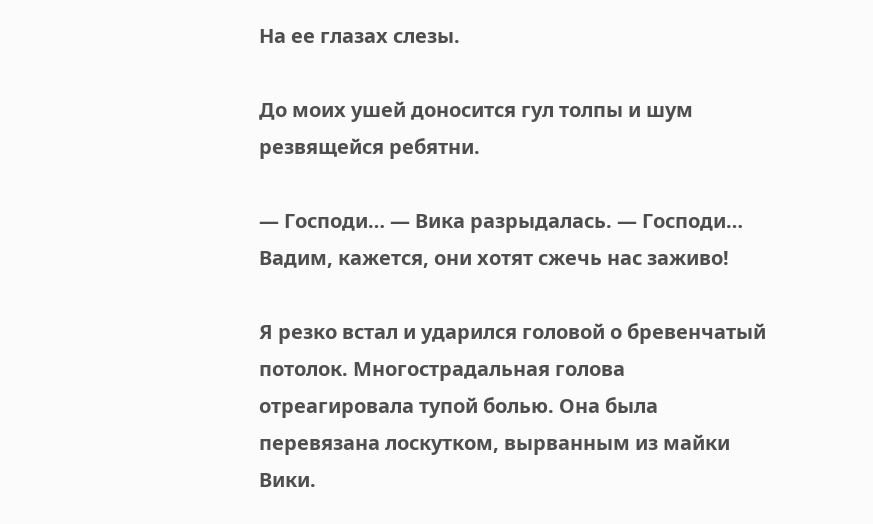На ее глазах слезы.

До моих ушей доносится гул толпы и шум резвящейся ребятни.

— Господи… — Вика разрыдалась. — Господи… Вадим, кажется, они хотят сжечь нас заживо!

Я резко встал и ударился головой о бревенчатый потолок. Многострадальная голова отреагировала тупой болью. Она была перевязана лоскутком, вырванным из майки Вики.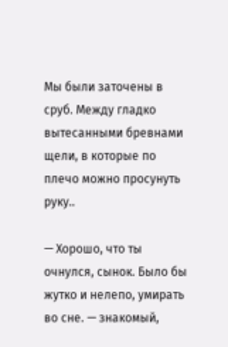Мы были заточены в сруб. Между гладко вытесанными бревнами щели, в которые по плечо можно просунуть руку..

— Хорошо, что ты очнулся, сынок. Было бы жутко и нелепо, умирать во сне. — знакомый,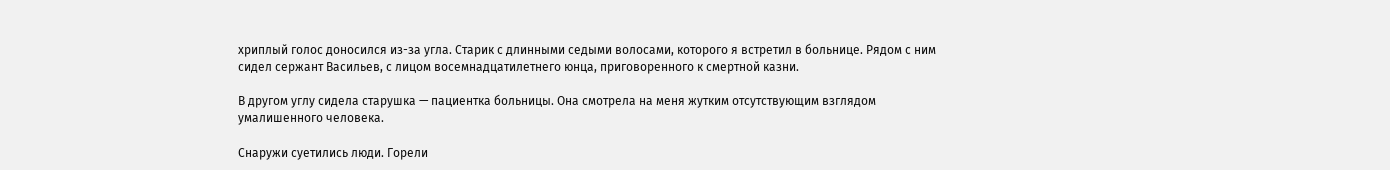хриплый голос доносился из-за угла. Старик с длинными седыми волосами, которого я встретил в больнице. Рядом с ним сидел сержант Васильев, с лицом восемнадцатилетнего юнца, приговоренного к смертной казни.

В другом углу сидела старушка — пациентка больницы. Она смотрела на меня жутким отсутствующим взглядом умалишенного человека.

Снаружи суетились люди. Горели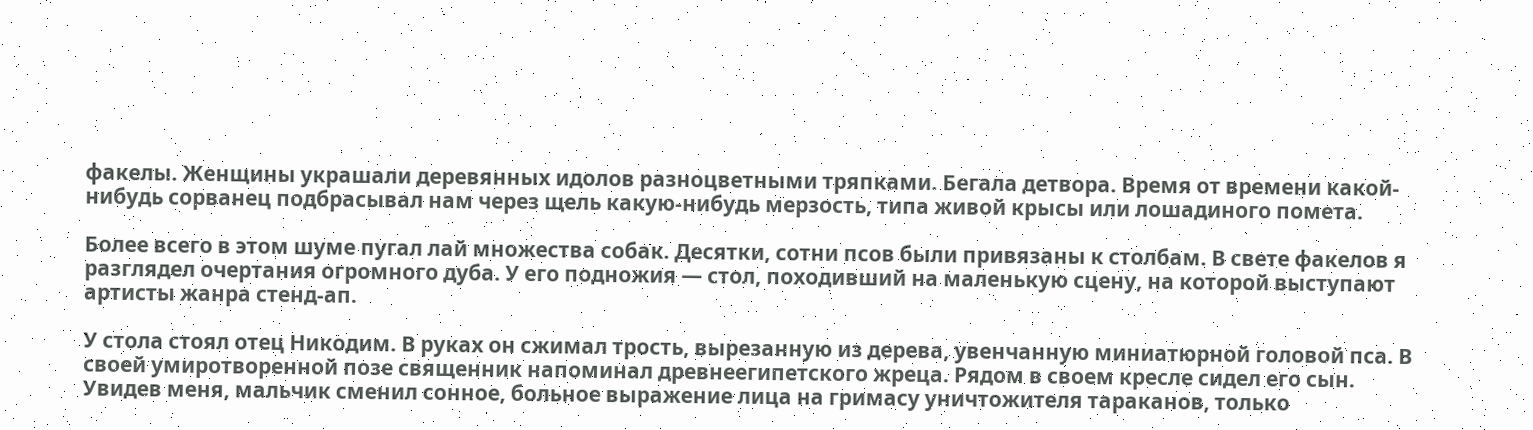факелы. Женщины украшали деревянных идолов разноцветными тряпками. Бегала детвора. Время от времени какой-нибудь сорванец подбрасывал нам через щель какую-нибудь мерзость, типа живой крысы или лошадиного помета.

Более всего в этом шуме пугал лай множества собак. Десятки, сотни псов были привязаны к столбам. В свете факелов я разглядел очертания огромного дуба. У его подножия — стол, походивший на маленькую сцену, на которой выступают артисты жанра стенд-ап.

У стола стоял отец Никодим. В руках он сжимал трость, вырезанную из дерева, увенчанную миниатюрной головой пса. В своей умиротворенной позе священник напоминал древнеегипетского жреца. Рядом в своем кресле сидел его сын. Увидев меня, мальчик сменил сонное, больное выражение лица на гримасу уничтожителя тараканов, только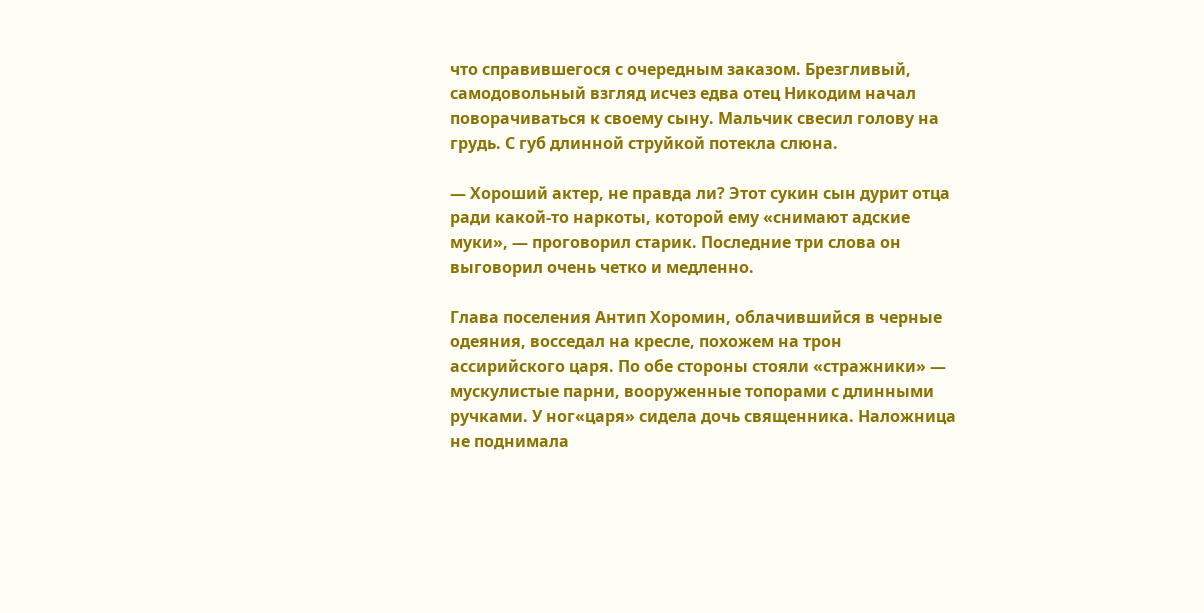что справившегося с очередным заказом. Брезгливый, самодовольный взгляд исчез едва отец Никодим начал поворачиваться к своему сыну. Мальчик свесил голову на грудь. С губ длинной струйкой потекла слюна.

— Хороший актер, не правда ли? Этот сукин сын дурит отца ради какой-то наркоты, которой ему «снимают адские муки», — проговорил старик. Последние три слова он выговорил очень четко и медленно.

Глава поселения Антип Хоромин, облачившийся в черные одеяния, восседал на кресле, похожем на трон ассирийского царя. По обе стороны стояли «стражники» — мускулистые парни, вооруженные топорами с длинными ручками. У ног«царя» сидела дочь священника. Наложница не поднимала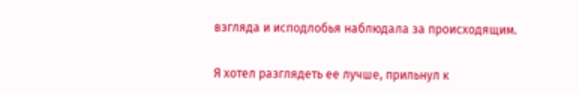взгляда и исподлобья наблюдала за происходящим.

Я хотел разглядеть ее лучше, прильнул к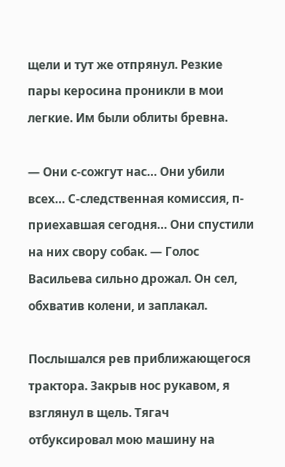щели и тут же отпрянул. Резкие пары керосина проникли в мои легкие. Им были облиты бревна.

— Они с-сожгут нас… Они убили всех… С-следственная комиссия, п-приехавшая сегодня… Они спустили на них свору собак. — Голос Васильева сильно дрожал. Он сел, обхватив колени, и заплакал.

Послышался рев приближающегося трактора. Закрыв нос рукавом, я взглянул в щель. Тягач отбуксировал мою машину на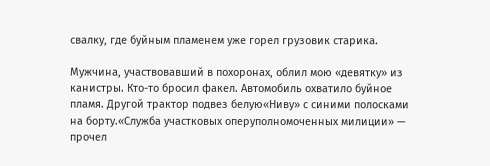свалку, где буйным пламенем уже горел грузовик старика.

Мужчина, участвовавший в похоронах, облил мою «девятку» из канистры. Кто-то бросил факел. Автомобиль охватило буйное пламя. Другой трактор подвез белую«Ниву» с синими полосками на борту.«Служба участковых оперуполномоченных милиции» — прочел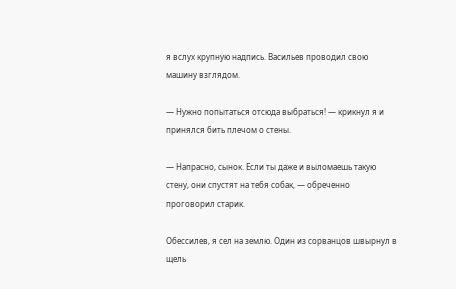я вслух крупную надпись. Васильев проводил свою машину взглядом.

— Нужно попытаться отсюда выбраться! — крикнул я и принялся бить плечом о стены.

— Напрасно, сынок. Если ты даже и выломаешь такую стену, они спустят на тебя собак, — обреченно проговорил старик.

Обессилев, я сел на землю. Один из сорванцов швырнул в щель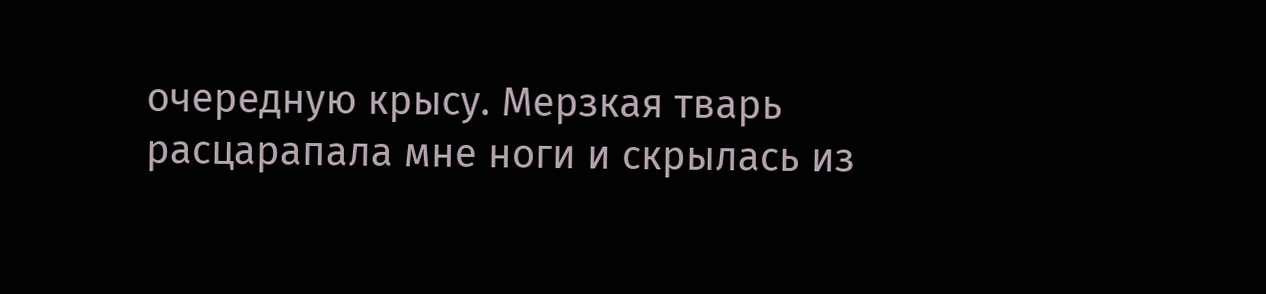очередную крысу. Мерзкая тварь расцарапала мне ноги и скрылась из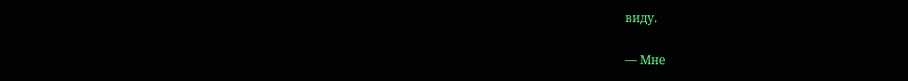виду.

— Мне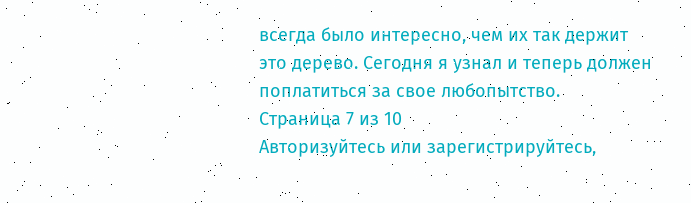всегда было интересно, чем их так держит это дерево. Сегодня я узнал и теперь должен поплатиться за свое любопытство.
Страница 7 из 10
Авторизуйтесь или зарегистрируйтесь,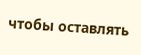чтобы оставлять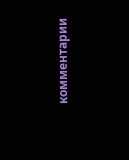комментарии